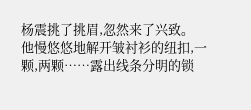杨震挑了挑眉,忽然来了兴致。
他慢悠悠地解开皱衬衫的纽扣,一颗,两颗……露出线条分明的锁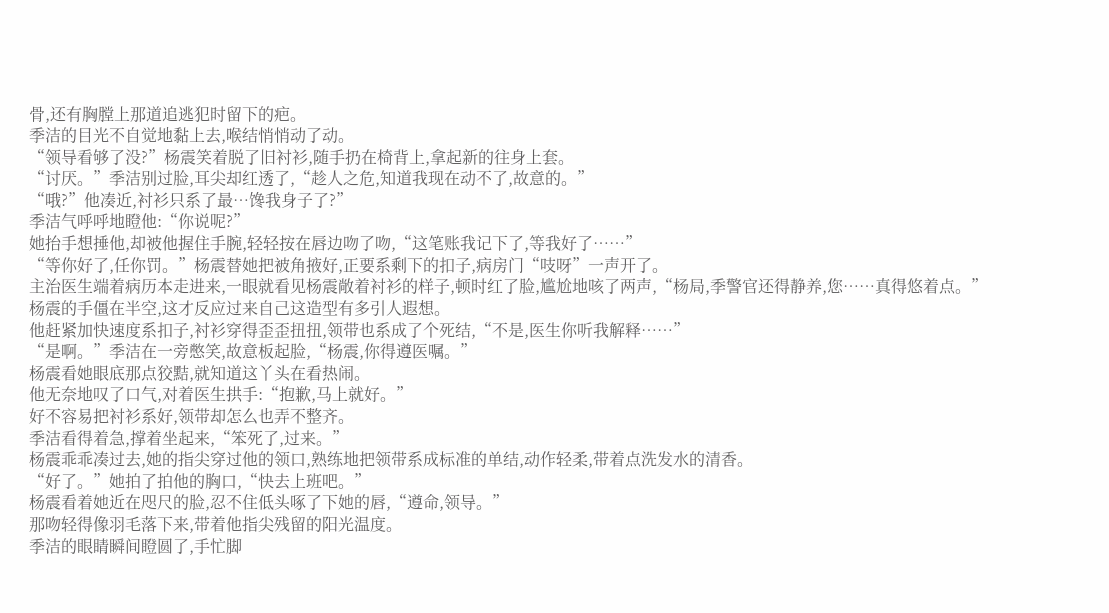骨,还有胸膛上那道追逃犯时留下的疤。
季洁的目光不自觉地黏上去,喉结悄悄动了动。
“领导看够了没?”杨震笑着脱了旧衬衫,随手扔在椅背上,拿起新的往身上套。
“讨厌。”季洁别过脸,耳尖却红透了,“趁人之危,知道我现在动不了,故意的。”
“哦?”他凑近,衬衫只系了最…馋我身子了?”
季洁气呼呼地瞪他:“你说呢?”
她抬手想捶他,却被他握住手腕,轻轻按在唇边吻了吻,“这笔账我记下了,等我好了……”
“等你好了,任你罚。”杨震替她把被角掖好,正要系剩下的扣子,病房门“吱呀”一声开了。
主治医生端着病历本走进来,一眼就看见杨震敞着衬衫的样子,顿时红了脸,尴尬地咳了两声,“杨局,季警官还得静养,您……真得悠着点。”
杨震的手僵在半空,这才反应过来自己这造型有多引人遐想。
他赶紧加快速度系扣子,衬衫穿得歪歪扭扭,领带也系成了个死结,“不是,医生你听我解释……”
“是啊。”季洁在一旁憋笑,故意板起脸,“杨震,你得遵医嘱。”
杨震看她眼底那点狡黠,就知道这丫头在看热闹。
他无奈地叹了口气,对着医生拱手:“抱歉,马上就好。”
好不容易把衬衫系好,领带却怎么也弄不整齐。
季洁看得着急,撑着坐起来,“笨死了,过来。”
杨震乖乖凑过去,她的指尖穿过他的领口,熟练地把领带系成标准的单结,动作轻柔,带着点洗发水的清香。
“好了。”她拍了拍他的胸口,“快去上班吧。”
杨震看着她近在咫尺的脸,忍不住低头啄了下她的唇,“遵命,领导。”
那吻轻得像羽毛落下来,带着他指尖残留的阳光温度。
季洁的眼睛瞬间瞪圆了,手忙脚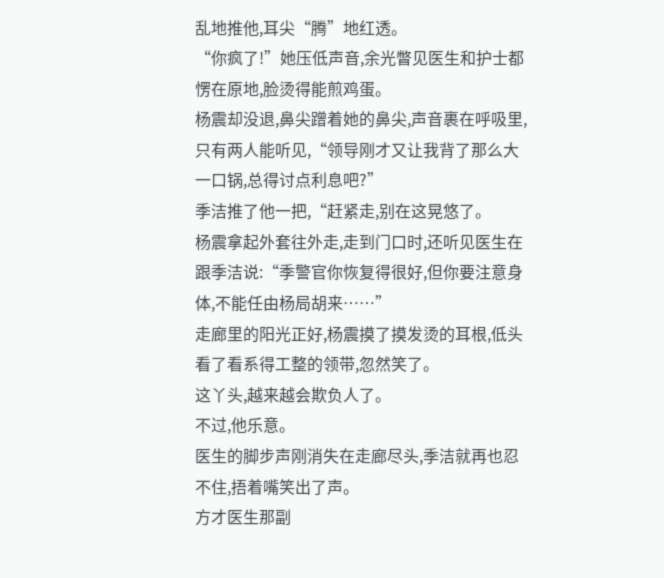乱地推他,耳尖“腾”地红透。
“你疯了!”她压低声音,余光瞥见医生和护士都愣在原地,脸烫得能煎鸡蛋。
杨震却没退,鼻尖蹭着她的鼻尖,声音裹在呼吸里,只有两人能听见,“领导刚才又让我背了那么大一口锅,总得讨点利息吧?”
季洁推了他一把,“赶紧走,别在这晃悠了。
杨震拿起外套往外走,走到门口时,还听见医生在跟季洁说:“季警官你恢复得很好,但你要注意身体,不能任由杨局胡来……”
走廊里的阳光正好,杨震摸了摸发烫的耳根,低头看了看系得工整的领带,忽然笑了。
这丫头,越来越会欺负人了。
不过,他乐意。
医生的脚步声刚消失在走廊尽头,季洁就再也忍不住,捂着嘴笑出了声。
方才医生那副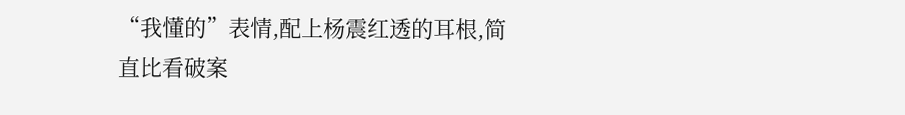“我懂的”表情,配上杨震红透的耳根,简直比看破案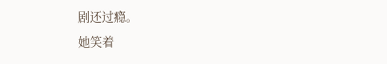剧还过瘾。
她笑着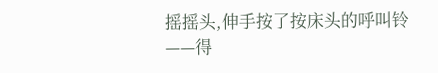摇摇头,伸手按了按床头的呼叫铃——得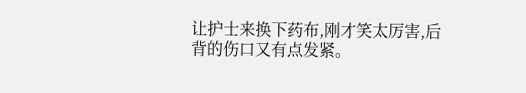让护士来换下药布,刚才笑太厉害,后背的伤口又有点发紧。